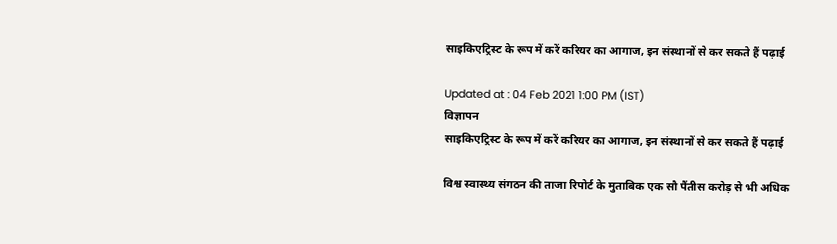साइकिएट्रिस्ट के रूप में करें करियर का आगाज, इन संस्थानों से कर सकते हैं पढ़ाई

Updated at : 04 Feb 2021 1:00 PM (IST)
विज्ञापन
साइकिएट्रिस्ट के रूप में करें करियर का आगाज, इन संस्थानों से कर सकते हैं पढ़ाई

विश्व स्वास्थ्य संगठन की ताजा रिपोर्ट के मुताबिक एक सौ पैंतीस करोड़ से भी अधिक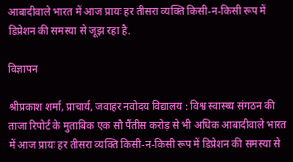आबादीवाले भारत में आज प्रायः हर तीसरा व्यक्ति किसी-न-किसी रूप में डिप्रेशन की समस्या से जूझ रहा है.

विज्ञापन

श्रीप्रकाश शर्मा, प्राचार्य, जवाहर नवोदय विद्यालय : विश्व स्वास्थ्य संगठन की ताजा रिपोर्ट के मुताबिक एक सौ पैंतीस करोड़ से भी अधिक आबादीवाले भारत में आज प्रायः हर तीसरा व्यक्ति किसी-न-किसी रूप में डिप्रेशन की समस्या से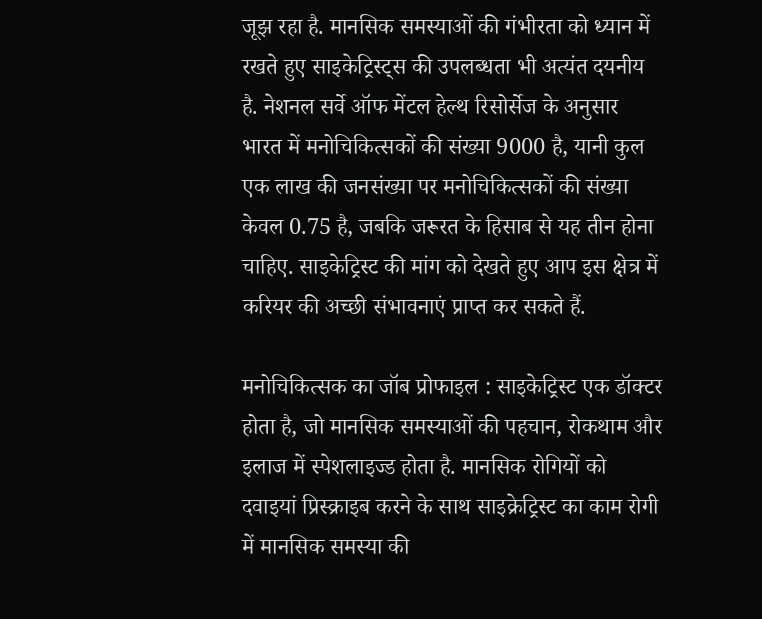जूझ रहा है. मानसिक समस्याओं की गंभीरता को ध्यान में रखते हुए साइकेट्रिस्ट्स की उपलब्धता भी अत्यंत दयनीय है. नेशनल सर्वे ऑफ मेंटल हेल्थ रिसोर्सेज के अनुसार भारत में मनोचिकित्सकों की संख्या 9000 है, यानी कुल एक लाख की जनसंख्या पर मनोचिकित्सकों की संख्या केवल 0.75 है, जबकि जरूरत के हिसाब से यह तीन होना चाहिए. साइकेट्रिस्ट की मांग को देखते हुए आप इस क्षेत्र में करियर की अच्छी संभावनाएं प्राप्त कर सकते हैं.

मनोचिकित्सक का जॉब प्रोफाइल : साइकेट्रिस्ट एक डॉक्टर होता है, जो मानसिक समस्याओं की पहचान, रोकथाम और इलाज में स्पेशलाइज्ड होता है. मानसिक रोगियों को दवाइयां प्रिस्क्राइब करने के साथ साइक्रेट्रिस्ट का काम रोगी में मानसिक समस्या की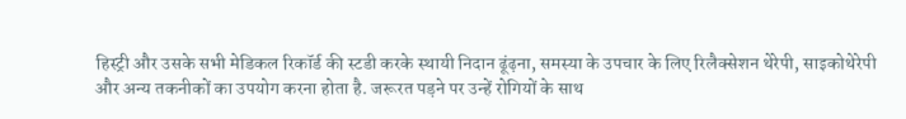हिस्ट्री और उसके सभी मेडिकल रिकॉर्ड की स्टडी करके स्थायी निदान ढूंढ़ना, समस्या के उपचार के लिए रिलैक्सेशन थेरेपी, साइकोथेरेपी और अन्य तकनीकों का उपयोग करना होता है. जरूरत पड़ने पर उन्हें रोगियों के साथ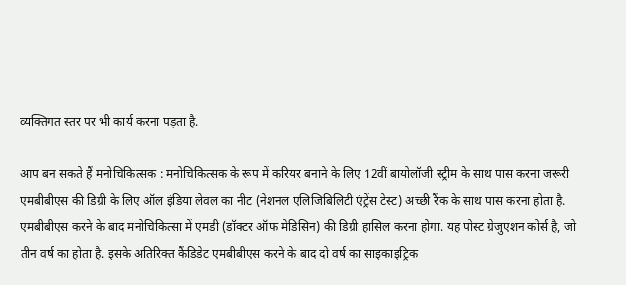व्यक्तिगत स्तर पर भी कार्य करना पड़ता है.

आप बन सकते हैं मनोचिकित्सक : मनोचिकित्सक के रूप में करियर बनाने के लिए 12वीं बायोलॉजी स्ट्रीम के साथ पास करना जरूरी एमबीबीएस की डिग्री के लिए ऑल इंडिया लेवल का नीट (नेशनल एलिजिबिलिटी एंट्रेंस टेस्ट) अच्छी रैंक के साथ पास करना होता है. एमबीबीएस करने के बाद मनोचिकित्सा में एमडी (डॉक्टर ऑफ मेडिसिन) की डिग्री हासिल करना होगा. यह पोस्ट ग्रेजुएशन कोर्स है, जो तीन वर्ष का होता है. इसके अतिरिक्त कैंडिडेट एमबीबीएस करने के बाद दो वर्ष का साइकाइट्रिक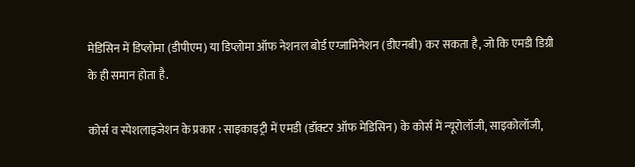मेडिसिन में डिप्लोमा (डीपीएम) या डिप्लोमा ऑफ नेशनल बोर्ड एग्जामिनेशन (डीएनबी) कर सकता है, जो कि एमडी डिग्री के ही समान होता है.

कोर्स व स्पेशलाइजेशन के प्रकार : साइकाइट्री में एमडी (डॉक्टर ऑफ मेडिसिन) के कोर्स में न्यूरोलॉजी, साइकोलॉजी,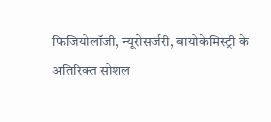फिजियोलॉजी, न्यूरोसर्जरी, बायोकेमिस्ट्री के अतिरिक्त सोशल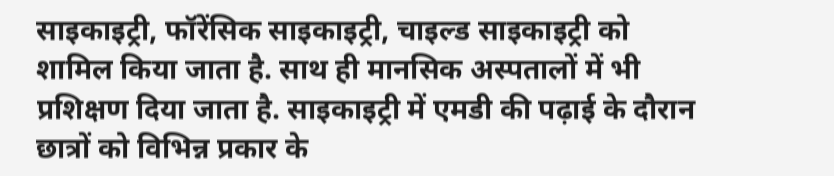साइकाइट्री, फॉरेंसिक साइकाइट्री, चाइल्ड साइकाइट्री को शामिल किया जाता है. साथ ही मानसिक अस्पतालों में भी प्रशिक्षण दिया जाता है. साइकाइट्री में एमडी की पढ़ाई के दौरान छात्रों को विभिन्न प्रकार के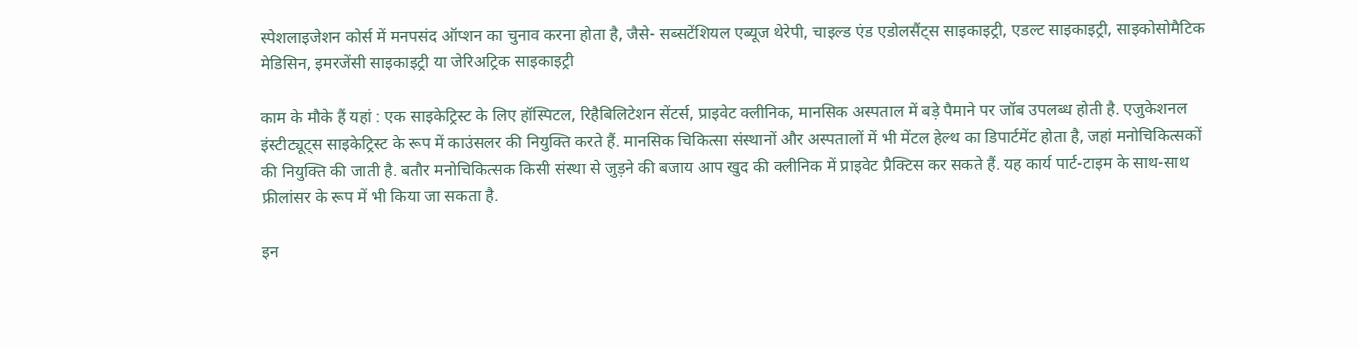स्पेशलाइजेशन कोर्स में मनपसंद ऑप्शन का चुनाव करना होता है, जैसे- सब्सटेंशियल एब्यूज थेरेपी, चाइल्ड एंड एडोलसैंट्स साइकाइट्री, एडल्ट साइकाइट्री, साइकोसोमैटिक मेडिसिन, इमरजेंसी साइकाइट्री या जेरिअट्रिक साइकाइट्री

काम के मौके हैं यहां : एक साइकेट्रिस्ट के लिए हॉस्पिटल, रिहैबिलिटेशन सेंटर्स, प्राइवेट क्लीनिक, मानसिक अस्पताल में बड़े पैमाने पर जॉब उपलब्ध होती है. एजुकेशनल इंस्टीट्यूट्स साइकेट्रिस्ट के रूप में काउंसलर की नियुक्ति करते हैं. मानसिक चिकित्सा संस्थानों और अस्पतालों में भी मेंटल हेल्थ का डिपार्टमेंट होता है, जहां मनोचिकित्सकों की नियुक्ति की जाती है. बतौर मनोचिकित्सक किसी संस्था से जुड़ने की बजाय आप खुद की क्लीनिक में प्राइवेट प्रैक्टिस कर सकते हैं. यह कार्य पार्ट-टाइम के साथ-साथ फ्रीलांसर के रूप में भी किया जा सकता है.

इन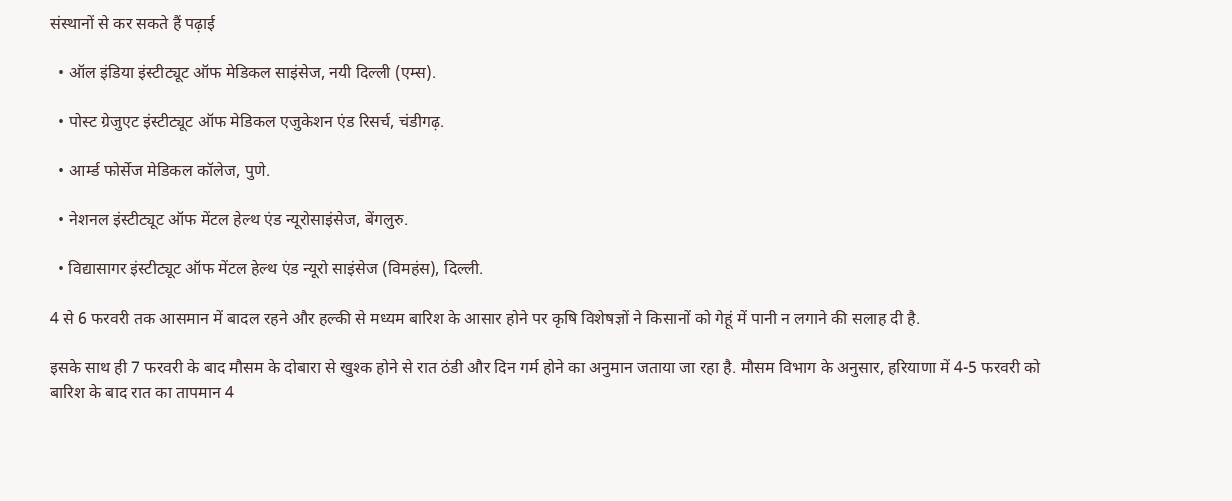संस्थानों से कर सकते हैं पढ़ाई

  • ऑल इंडिया इंस्टीट्यूट ऑफ मेडिकल साइंसेज, नयी दिल्ली (एम्स).

  • पोस्ट ग्रेजुएट इंस्टीट्यूट ऑफ मेडिकल एजुकेशन एंड रिसर्च, चंडीगढ़.

  • आर्म्ड फोर्सेज मेडिकल कॉलेज, पुणे.

  • नेशनल इंस्टीट्यूट ऑफ मेंटल हेल्थ एंड न्यूरोसाइंसेज, बेंगलुरु.

  • विद्यासागर इंस्टीट्यूट ऑफ मेंटल हेल्थ एंड न्यूरो साइंसेज (विमहंस), दिल्ली.

4 से 6 फरवरी तक आसमान में बादल रहने और हल्की से मध्यम बारिश के आसार होने पर कृषि विशेषज्ञों ने किसानों को गेहूं में पानी न लगाने की सलाह दी है.

इसके साथ ही 7 फरवरी के बाद मौसम के दोबारा से खुश्क होने से रात ठंडी और दिन गर्म होने का अनुमान जताया जा रहा है. मौसम विभाग के अनुसार, हरियाणा में 4-5 फरवरी को बारिश के बाद रात का तापमान 4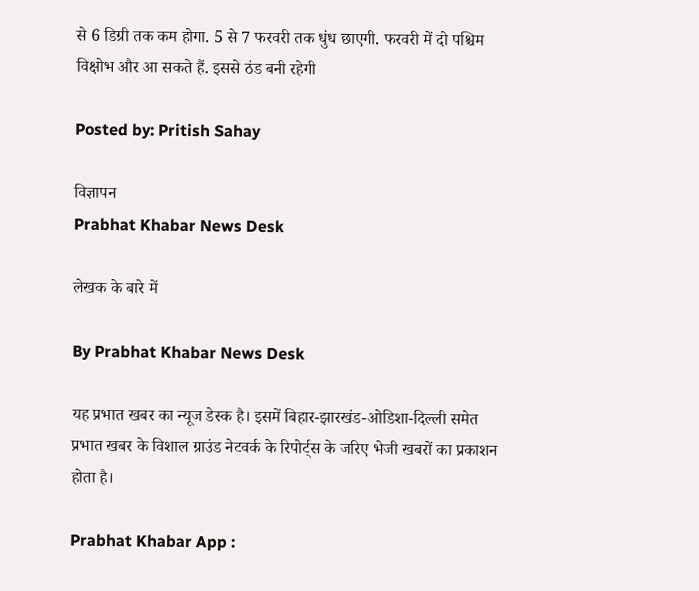से 6 डिग्री तक कम होगा. 5 से 7 फरवरी तक धुंध छाएगी. फरवरी में दो पश्चिम विक्षोभ और आ सकते हैं. इससे ठंड बनी रहेगी

Posted by: Pritish Sahay

विज्ञापन
Prabhat Khabar News Desk

लेखक के बारे में

By Prabhat Khabar News Desk

यह प्रभात खबर का न्यूज डेस्क है। इसमें बिहार-झारखंड-ओडिशा-दिल्‍ली समेत प्रभात खबर के विशाल ग्राउंड नेटवर्क के रिपोर्ट्स के जरिए भेजी खबरों का प्रकाशन होता है।

Prabhat Khabar App :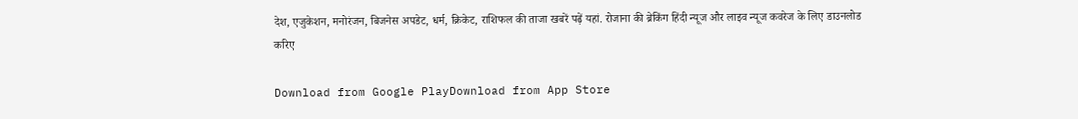देश, एजुकेशन, मनोरंजन, बिजनेस अपडेट, धर्म, क्रिकेट, राशिफल की ताजा खबरें पढ़ें यहां. रोजाना की ब्रेकिंग हिंदी न्यूज और लाइव न्यूज कवरेज के लिए डाउनलोड करिए

Download from Google PlayDownload from App Store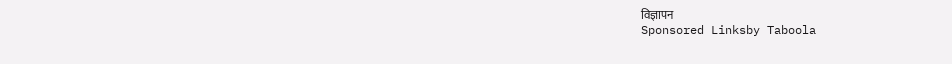विज्ञापन
Sponsored Linksby Taboola